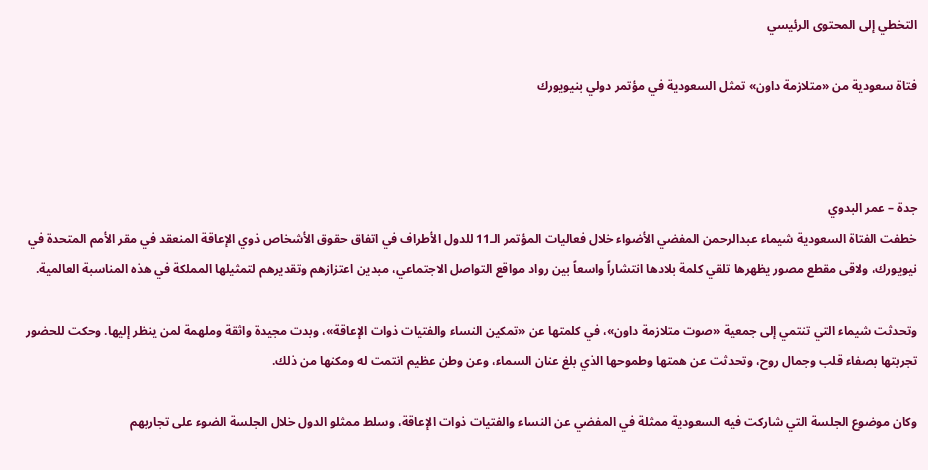التخطي إلى المحتوى الرئيسي

فتاة سعودية من «متلازمة داون» تمثل السعودية في مؤتمر دولي بنيويورك



جدة – عمر البدوي
خطفت الفتاة السعودية شيماء عبدالرحمن المفضي الأضواء خلال فعاليات المؤتمر الـ11 للدول الأطراف في اتفاق حقوق الأشخاص ذوي الإعاقة المنعقد في مقر الأمم المتحدة في نيويورك، ولاقى مقطع مصور يظهرها تلقي كلمة بلادها انتشاراً واسعاً بين رواد مواقع التواصل الاجتماعي، مبدين اعتزازهم وتقديرهم لتمثيلها المملكة في هذه المناسبة العالمية.

وتحدثت شيماء التي تنتمي إلى جمعية «صوت متلازمة داون»، في كلمتها عن «تمكين النساء والفتيات ذوات الإعاقة»، وبدت مجيدة واثقة وملهمة لمن ينظر إليها. وحكت للحضور تجربتها بصفاء قلب وجمال روح، وتحدثت عن همتها وطموحها الذي بلغ عنان السماء، وعن وطن عظيم انتمت له ومكنها من ذلك.

وكان موضوع الجلسة التي شاركت فيه السعودية ممثلة في المفضي عن النساء والفتيات ذوات الإعاقة، وسلط ممثلو الدول خلال الجلسة الضوء على تجاربهم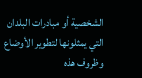الشخصية أو مبادرات البلدان التي يمثلونها لتطوير الأوضاع وظروف هذه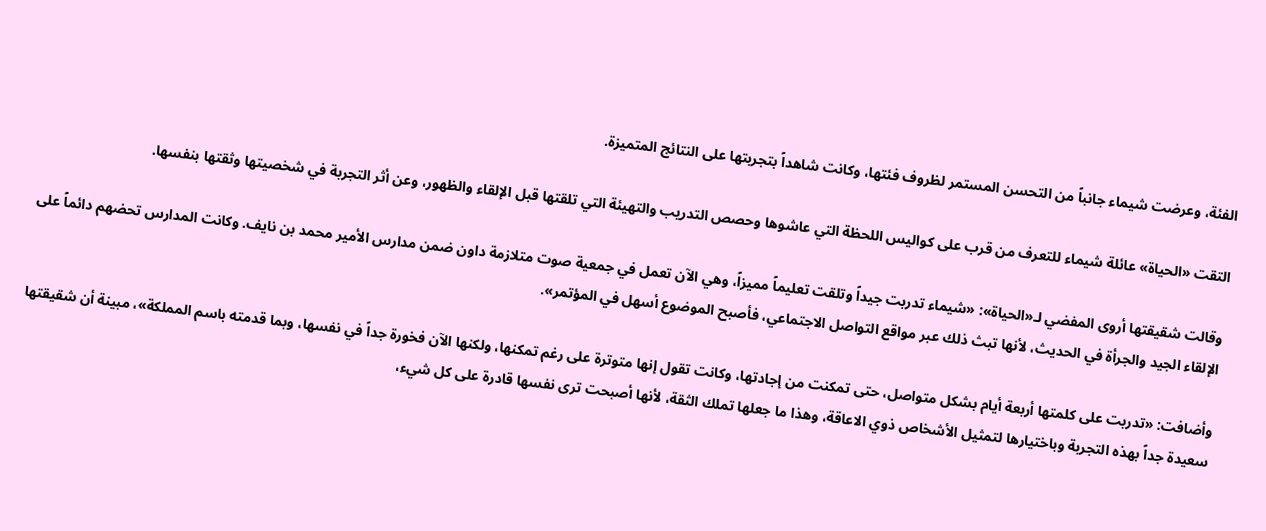الفئة، وعرضت شيماء جانباً من التحسن المستمر لظروف فئتها، وكانت شاهداً بتجربتها على النتائج المتميزة.

التقت «الحياة» عائلة شيماء للتعرف من قرب على كواليس اللحظة التي عاشوها وحصص التدريب والتهيئة التي تلقتها قبل الإلقاء والظهور، وعن أثر التجربة في شخصيتها وثقتها بنفسها.

وقالت شقيقتها أروى المفضي لـ«الحياة»: «شيماء تدربت جيداً وتلقت تعليماً مميزاً، وهي الآن تعمل في جمعية صوت متلازمة داون ضمن مدارس الأمير محمد بن نايف. وكانت المدارس تحضهم دائماً على الإلقاء الجيد والجرأة في الحديث، لأنها تبث ذلك عبر مواقع التواصل الاجتماعي، فأصبح الموضوع أسهل في المؤتمر».

وأضافت: «تدربت على كلمتها أربعة أيام بشكل متواصل، حتى تمكنت من إجادتها، وكانت تقول إنها متوترة على رغم تمكنها، ولكنها الآن فخورة جداً في نفسها، وبما قدمته باسم المملكة»، مبينة أن شقيقتها سعيدة جداً بهذه التجربة وباختيارها لتمثيل الأشخاص ذوي الاعاقة، وهذا ما جعلها تملك الثقة، لأنها أصبحت ترى نفسها قادرة على كل شيء،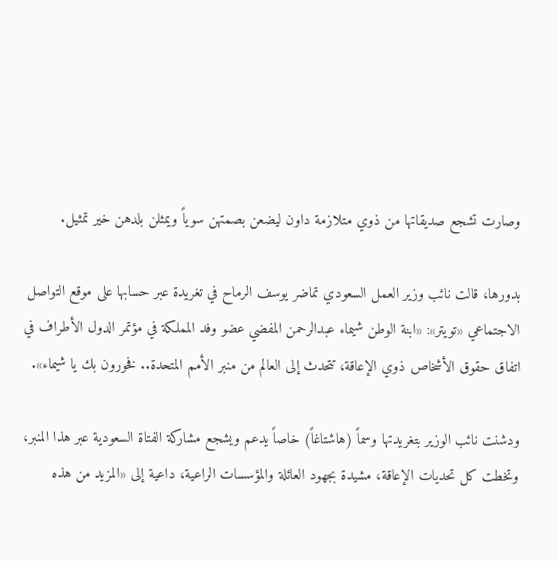وصارت تشجع صديقاتها من ذوي متلازمة داون ليضعن بصمتهن سوياً ويمثلن بلدهن خير تمثيل.

بدورها، قالت نائب وزير العمل السعودي تماضر يوسف الرماح في تغريدة عبر حسابها على موقع التواصل الاجتماعي «تويتر»: «ابنة الوطن شيماء عبدالرحمن المفضي عضو وفد المملكة في مؤتمر الدول الأطراف في اتفاق حقوق الأشخاص ذوي الإعاقة، تتحدث إلى العالم من منبر الأمم المتحدة.. فخورون بك يا شيماء».

ودشنت نائب الوزير بتغريدتها وسماً (هاشتاغاً) خاصاً يدعم ويشجع مشاركة الفتاة السعودية عبر هذا المنبر، وتخطت كل تحديات الإعاقة، مشيدة بجهود العائلة والمؤسسات الراعية، داعية إلى «المزيد من هذه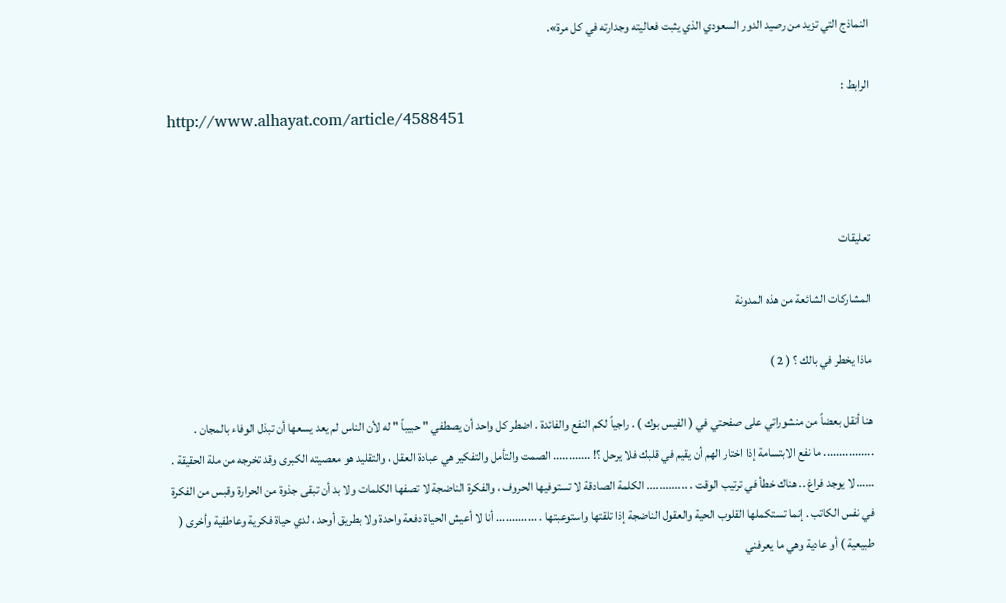النماذج التي تزيد من رصيد الدور السعودي الذي يثبت فعاليته وجدارته في كل مرة».

الرابط :
http://www.alhayat.com/article/4588451



تعليقات

المشاركات الشائعة من هذه المدونة

ماذا يخطر في بالك ؟ ( 2 )

هنا أنقل بعضاً من منشوراتي على صفحتي في ( الفيس بوك ) . راجياً لكم النفع والفائدة . اضطر كل واحد أن يصطفي " حبيباً " له لأن الناس لم يعد يسعها أن تبذل الوفاء بالمجان . ................ ما نفع الابتسامة إذا اختار الهم أن يقيم في قلبك فلا يرحل ؟! ............ الصمت والتأمل والتفكير هي عبادة العقل ، والتقليد هو معصيته الكبرى وقد تخرجه من ملة الحقيقة . …… لا يوجد فراغ .. هناك خطأ في ترتيب الوقت . ............. الكلمة الصادقة لا تستوفيها الحروف ، والفكرة الناضجة لا تصفها الكلمات ولا بد أن تبقى جذوة من الحرارة وقبس من الفكرة في نفس الكاتب . إنما تستكملها القلوب الحية والعقول الناضجة إذا تلقتها واستوعبتها . ............. أنا لا أعيش الحياة دفعة واحدة ولا بطريق أوحد ، لدي حياة فكرية وعاطفية وأخرى ( طبيعية ) أو عادية وهي ما يعرفني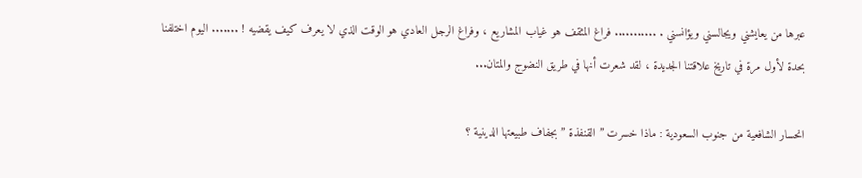عبرها من يعايشني ويجالسني ويؤانسني . ........... فراغ المثقف هو غياب المشاريع ، وفراغ الرجل العادي هو الوقت الذي لا يعرف كيف يقضيه ! ....... اليوم اختلفنا بحدة لأول مرة في تاريخ علاقتنا الجديدة ، لقد شعرت أنها في طريق النضوج والمتان...

انحسار الشافعية من جنوب السعودية : ماذا خسرت ” القنفذة ” بجفاف طبيعتها الدينية ؟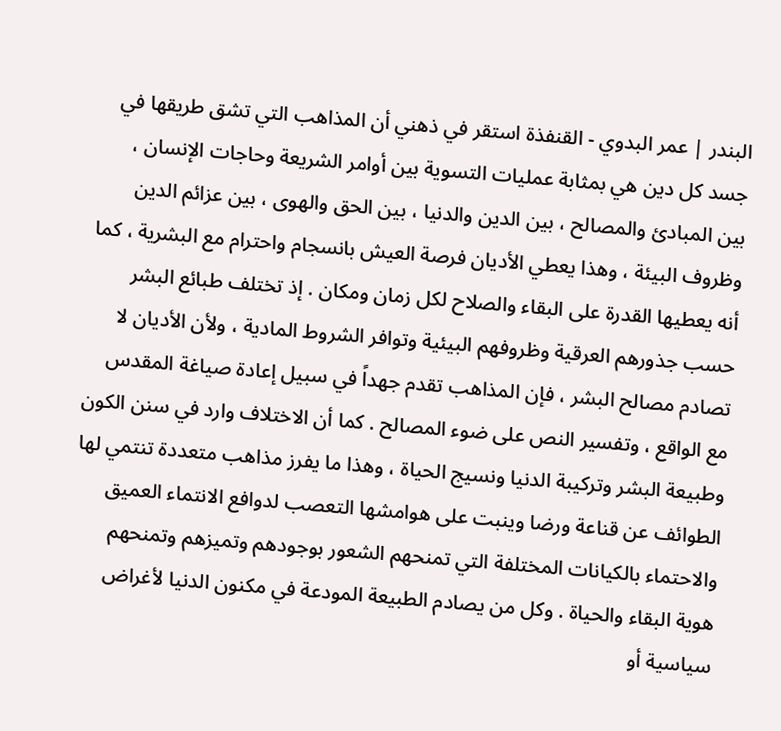البندر | عمر البدوي - القنفذة استقر في ذهني أن المذاهب التي تشق طريقها في جسد كل دين هي بمثابة عمليات التسوية بين أوامر الشريعة وحاجات الإنسان ، بين المبادئ والمصالح ، بين الدين والدنيا ، بين الحق والهوى ، بين عزائم الدين وظروف البيئة ، وهذا يعطي الأديان فرصة العيش بانسجام واحترام مع البشرية ، كما أنه يعطيها القدرة على البقاء والصلاح لكل زمان ومكان . إذ تختلف طبائع البشر حسب جذورهم العرقية وظروفهم البيئية وتوافر الشروط المادية ، ولأن الأديان لا تصادم مصالح البشر ، فإن المذاهب تقدم جهداً في سبيل إعادة صياغة المقدس مع الواقع ، وتفسير النص على ضوء المصالح . كما أن الاختلاف وارد في سنن الكون وطبيعة البشر وتركيبة الدنيا ونسيج الحياة ، وهذا ما يفرز مذاهب متعددة تنتمي لها الطوائف عن قناعة ورضا وينبت على هوامشها التعصب لدوافع الانتماء العميق والاحتماء بالكيانات المختلفة التي تمنحهم الشعور بوجودهم وتميزهم وتمنحهم هوية البقاء والحياة . وكل من يصادم الطبيعة المودعة في مكنون الدنيا لأغراض سياسية أو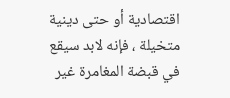اقتصادية أو حتى دينية متخيلة ، فإنه لابد سيقع في قبضة المغامرة غير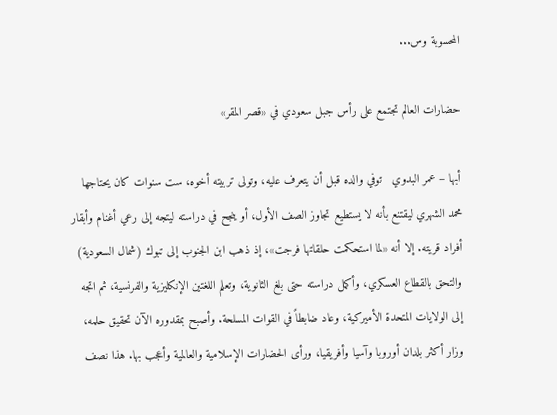المحسوبة وس...

حضارات العالم تجتمع على رأس جبل سعودي في «قصر المقر»

أبها – عمر البدوي   توفي والده قبل أن يتعرف عليه، وتولى تربيته أخوه، ست سنوات كان يحتاجها محمد الشهري ليقتنع بأنه لا يستطيع تجاوز الصف الأول، أو ينجح في دراسته ليتجه إلى رعي أغنام وأبقار أفراد قريته. إلا أنه «لما استحكمت حلقاتها فرجت»، إذ ذهب ابن الجنوب إلى تبوك (شمال السعودية) والتحق بالقطاع العسكري، وأكمل دراسته حتى بلغ الثانوية، وتعلم اللغتين الإنكليزية والفرنسية، ثم اتجه إلى الولايات المتحدة الأميركية، وعاد ضابطاً في القوات المسلحة. وأصبح بمقدوره الآن تحقيق حلمه، وزار أكثر بلدان أوروبا وآسيا وأفريقيا، ورأى الحضارات الإسلامية والعالمية وأعجب بها. هذا نصف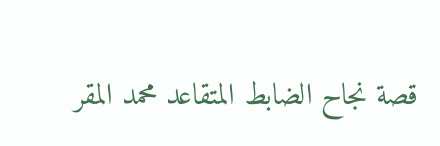قصة نجاح الضابط المتقاعد محمد المقر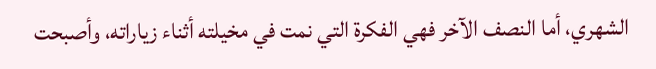الشهري، أما النصف الآخر فهي الفكرة التي نمت في مخيلته أثناء زياراته، وأصبحت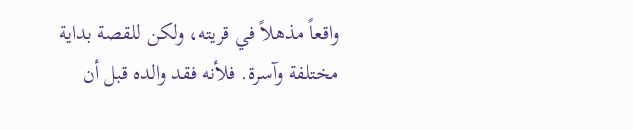واقعاً مذهلاً في قريته، ولكن للقصة بداية مختلفة وآسرة. فلأنه فقد والده قبل أن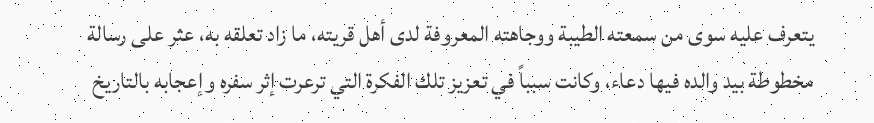يتعرف عليه سوى من سمعته الطيبة ووجاهته المعروفة لدى أهل قريته، ما زاد تعلقه به، عثر على رسالة مخطوطة بيد والده فيها دعاء، وكانت سبباً في تعزيز تلك الفكرة التي ترعرت إثر سفره وإعجابه بالتاريخ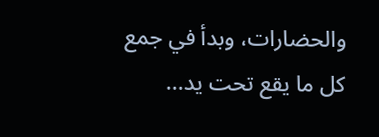والحضارات، وبدأ في جمع كل ما يقع تحت يد...